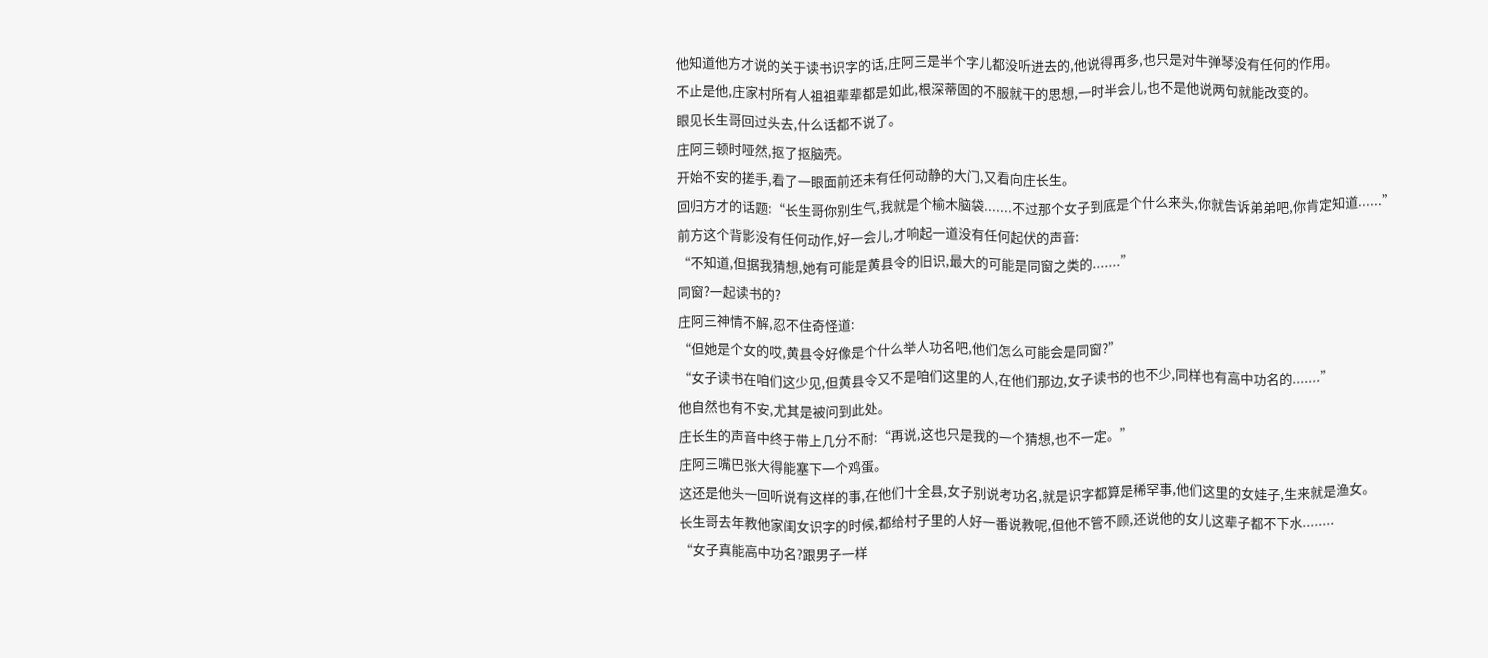他知道他方才说的关于读书识字的话,庄阿三是半个字儿都没听进去的,他说得再多,也只是对牛弹琴没有任何的作用。
不止是他,庄家村所有人祖祖辈辈都是如此,根深蒂固的不服就干的思想,一时半会儿,也不是他说两句就能改变的。
眼见长生哥回过头去,什么话都不说了。
庄阿三顿时哑然,抠了抠脑壳。
开始不安的搓手,看了一眼面前还未有任何动静的大门,又看向庄长生。
回归方才的话题:“长生哥你别生气,我就是个榆木脑袋.......不过那个女子到底是个什么来头,你就告诉弟弟吧,你肯定知道......”
前方这个背影没有任何动作,好一会儿,才响起一道没有任何起伏的声音:
“不知道,但据我猜想,她有可能是黄县令的旧识,最大的可能是同窗之类的.......”
同窗?一起读书的?
庄阿三神情不解,忍不住奇怪道:
“但她是个女的哎,黄县令好像是个什么举人功名吧,他们怎么可能会是同窗?”
“女子读书在咱们这少见,但黄县令又不是咱们这里的人,在他们那边,女子读书的也不少,同样也有高中功名的.......”
他自然也有不安,尤其是被问到此处。
庄长生的声音中终于带上几分不耐:“再说,这也只是我的一个猜想,也不一定。”
庄阿三嘴巴张大得能塞下一个鸡蛋。
这还是他头一回听说有这样的事,在他们十全县,女子别说考功名,就是识字都算是稀罕事,他们这里的女娃子,生来就是渔女。
长生哥去年教他家闺女识字的时候,都给村子里的人好一番说教呢,但他不管不顾,还说他的女儿这辈子都不下水........
“女子真能高中功名?跟男子一样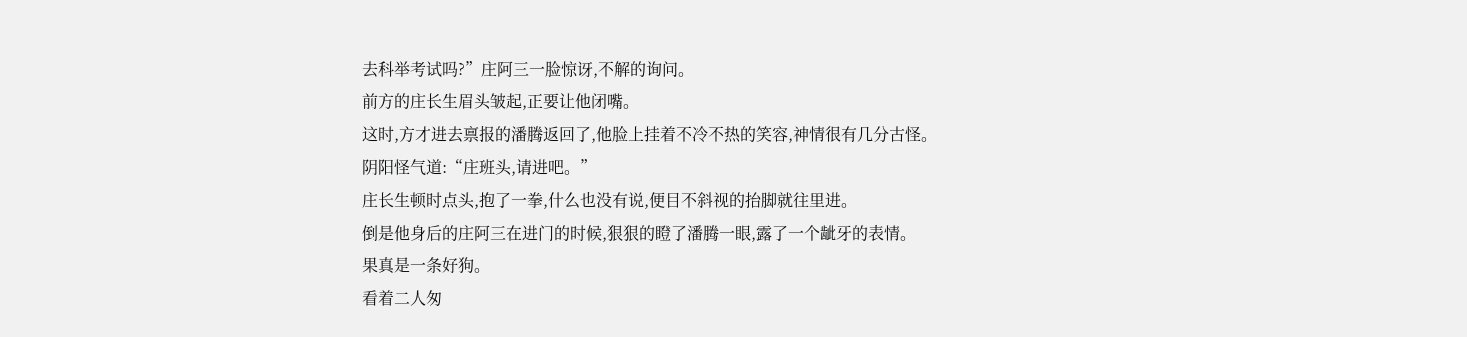去科举考试吗?”庄阿三一脸惊讶,不解的询问。
前方的庄长生眉头皱起,正要让他闭嘴。
这时,方才进去禀报的潘腾返回了,他脸上挂着不冷不热的笑容,神情很有几分古怪。
阴阳怪气道:“庄班头,请进吧。”
庄长生顿时点头,抱了一拳,什么也没有说,便目不斜视的抬脚就往里进。
倒是他身后的庄阿三在进门的时候,狠狠的瞪了潘腾一眼,露了一个龇牙的表情。
果真是一条好狗。
看着二人匆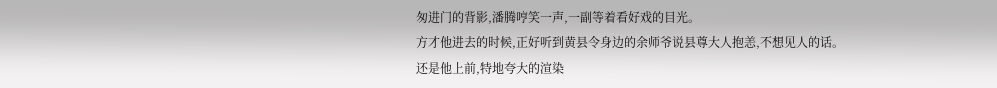匆进门的背影,潘腾哼笑一声,一副等着看好戏的目光。
方才他进去的时候,正好听到黄县令身边的余师爷说县尊大人抱恙,不想见人的话。
还是他上前,特地夸大的渲染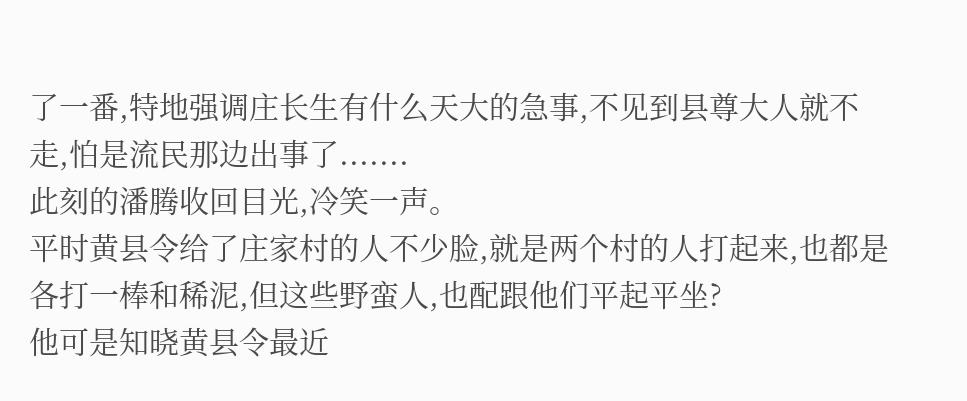了一番,特地强调庄长生有什么天大的急事,不见到县尊大人就不走,怕是流民那边出事了.......
此刻的潘腾收回目光,冷笑一声。
平时黄县令给了庄家村的人不少脸,就是两个村的人打起来,也都是各打一棒和稀泥,但这些野蛮人,也配跟他们平起平坐?
他可是知晓黄县令最近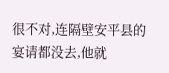很不对,连隔壁安平县的宴请都没去,他就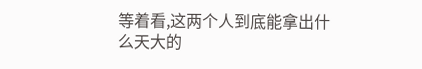等着看,这两个人到底能拿出什么天大的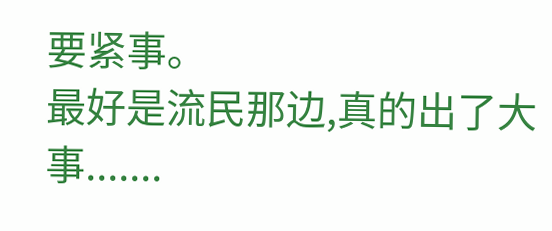要紧事。
最好是流民那边,真的出了大事.......